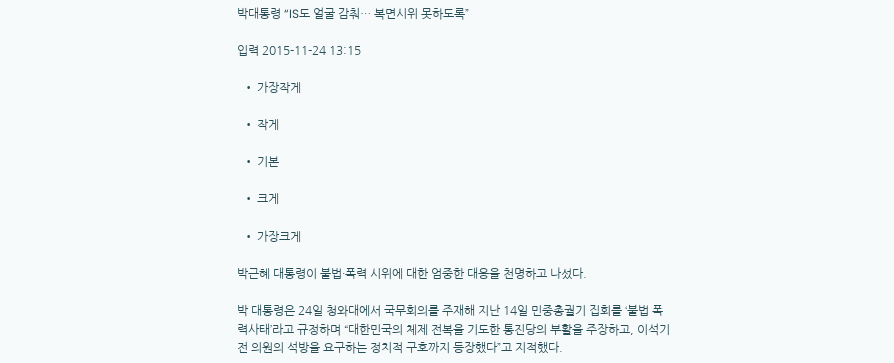박대통령 “IS도 얼굴 감춰… 복면시위 못하도록”

입력 2015-11-24 13:15

  • 가장작게

  • 작게

  • 기본

  • 크게

  • 가장크게

박근혜 대통령이 불법·폭력 시위에 대한 엄중한 대응을 천명하고 나섰다.

박 대통령은 24일 청와대에서 국무회의를 주재해 지난 14일 민중총궐기 집회를 ‘불법 폭력사태’라고 규정하며 “대한민국의 체제 전복을 기도한 통진당의 부활을 주장하고, 이석기 전 의원의 석방을 요구하는 정치적 구호까지 등장했다”고 지적했다.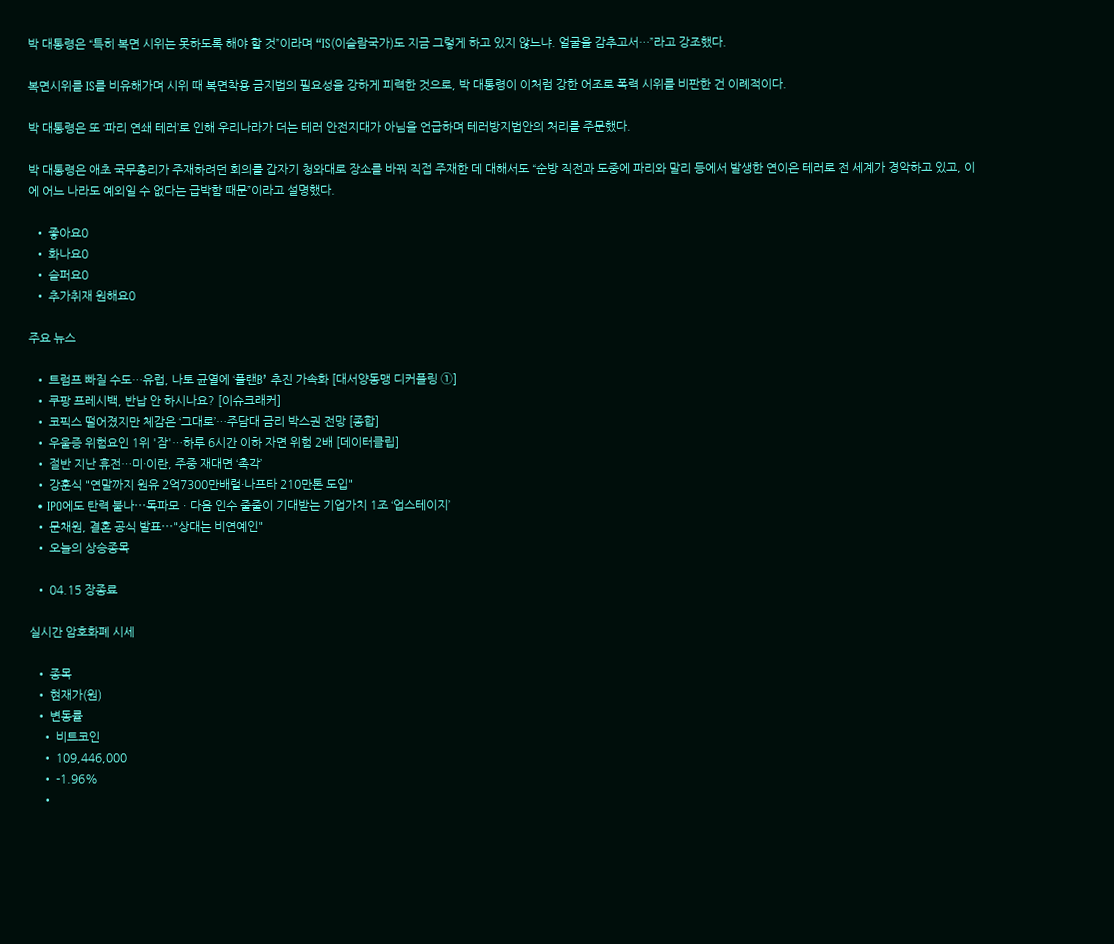박 대통령은 “특히 복면 시위는 못하도록 해야 할 것”이라며 “IS(이슬람국가)도 지금 그렇게 하고 있지 않느냐. 얼굴을 감추고서…”라고 강조했다.

복면시위를 IS를 비유해가며 시위 때 복면착용 금지법의 필요성을 강하게 피력한 것으로, 박 대통령이 이처럼 강한 어조로 폭력 시위를 비판한 건 이례적이다.

박 대통령은 또 ‘파리 연쇄 테러’로 인해 우리나라가 더는 테러 안전지대가 아님을 언급하며 테러방지법안의 처리를 주문했다.

박 대통령은 애초 국무총리가 주재하려던 회의를 갑자기 청와대로 장소를 바꿔 직접 주재한 데 대해서도 “순방 직전과 도중에 파리와 말리 등에서 발생한 연이은 테러로 전 세계가 경악하고 있고, 이에 어느 나라도 예외일 수 없다는 급박함 때문”이라고 설명했다.

  • 좋아요0
  • 화나요0
  • 슬퍼요0
  • 추가취재 원해요0

주요 뉴스

  • 트럼프 빠질 수도…유럽, 나토 균열에 ‘플랜B’ 추진 가속화 [대서양동맹 디커플링 ①]
  • 쿠팡 프레시백, 반납 안 하시나요? [이슈크래커]
  • 코픽스 떨어졌지만 체감은 ‘그대로’…주담대 금리 박스권 전망 [종합]
  • 우울증 위험요인 1위 '잠'…하루 6시간 이하 자면 위험 2배 [데이터클립]
  • 절반 지난 휴전…미·이란, 주중 재대면 ‘촉각’
  • 강훈식 "연말까지 원유 2억7300만배럴·나프타 210만톤 도입"
  • IPO에도 탄력 붙나⋯독파모ㆍ다음 인수 줄줄이 기대받는 기업가치 1조 ‘업스테이지’
  • 문채원, 결혼 공식 발표⋯"상대는 비연예인"
  • 오늘의 상승종목

  • 04.15 장종료

실시간 암호화폐 시세

  • 종목
  • 현재가(원)
  • 변동률
    • 비트코인
    • 109,446,000
    • -1.96%
    •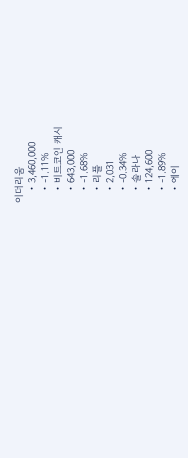이더리움
    • 3,460,000
    • -1.11%
    • 비트코인 캐시
    • 643,000
    • -1.68%
    • 리플
    • 2,031
    • -0.34%
    • 솔라나
    • 124,600
    • -1.89%
    • 에이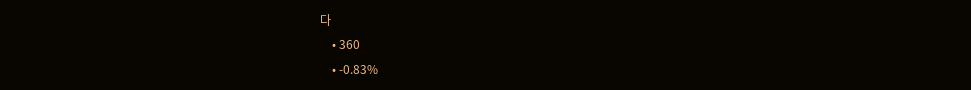다
    • 360
    • -0.83%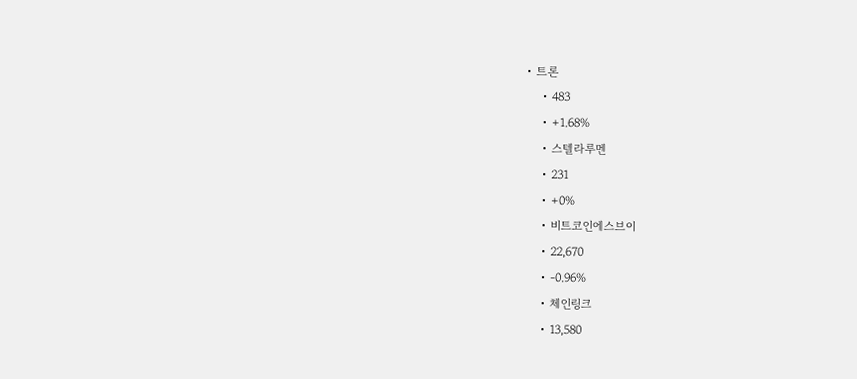• 트론
    • 483
    • +1.68%
    • 스텔라루멘
    • 231
    • +0%
    • 비트코인에스브이
    • 22,670
    • -0.96%
    • 체인링크
    • 13,580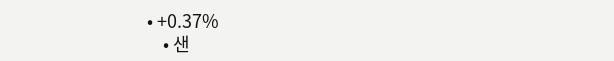• +0.37%
    • 샌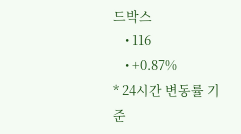드박스
    • 116
    • +0.87%
* 24시간 변동률 기준